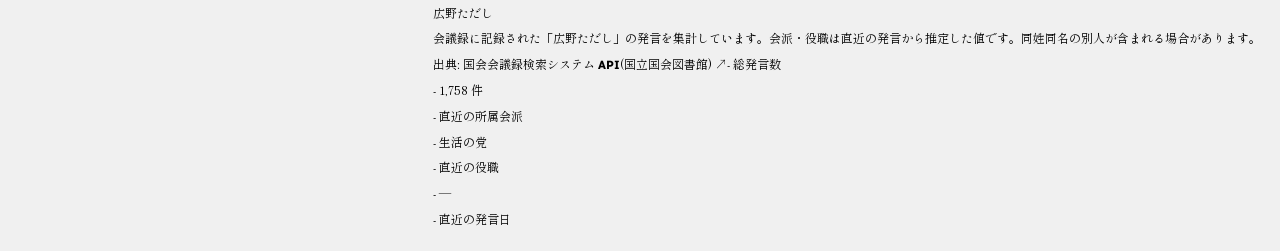広野ただし
会議録に記録された「広野ただし」の発言を集計しています。会派・役職は直近の発言から推定した値です。同姓同名の別人が含まれる場合があります。
出典: 国会会議録検索システム API(国立国会図書館) ↗- 総発言数
- 1,758 件
- 直近の所属会派
- 生活の党
- 直近の役職
- —
- 直近の発言日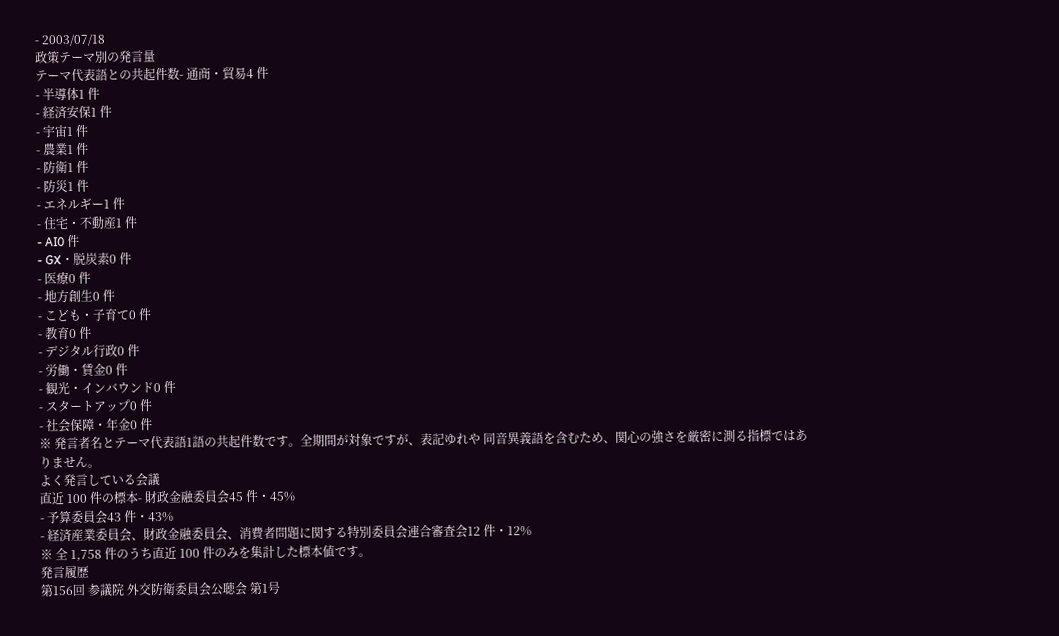- 2003/07/18
政策テーマ別の発言量
テーマ代表語との共起件数- 通商・貿易4 件
- 半導体1 件
- 経済安保1 件
- 宇宙1 件
- 農業1 件
- 防衛1 件
- 防災1 件
- エネルギー1 件
- 住宅・不動産1 件
- AI0 件
- GX・脱炭素0 件
- 医療0 件
- 地方創生0 件
- こども・子育て0 件
- 教育0 件
- デジタル行政0 件
- 労働・賃金0 件
- 観光・インバウンド0 件
- スタートアップ0 件
- 社会保障・年金0 件
※ 発言者名とテーマ代表語1語の共起件数です。全期間が対象ですが、表記ゆれや 同音異義語を含むため、関心の強さを厳密に測る指標ではありません。
よく発言している会議
直近 100 件の標本- 財政金融委員会45 件・45%
- 予算委員会43 件・43%
- 経済産業委員会、財政金融委員会、消費者問題に関する特別委員会連合審査会12 件・12%
※ 全 1,758 件のうち直近 100 件のみを集計した標本値です。
発言履歴
第156回 参議院 外交防衛委員会公聴会 第1号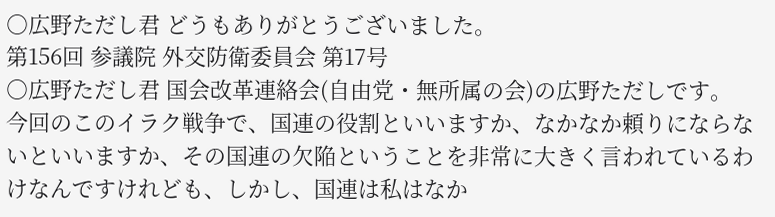○広野ただし君 どうもありがとうございました。
第156回 参議院 外交防衛委員会 第17号
○広野ただし君 国会改革連絡会(自由党・無所属の会)の広野ただしです。 今回のこのイラク戦争で、国連の役割といいますか、なかなか頼りにならないといいますか、その国連の欠陥ということを非常に大きく言われているわけなんですけれども、しかし、国連は私はなか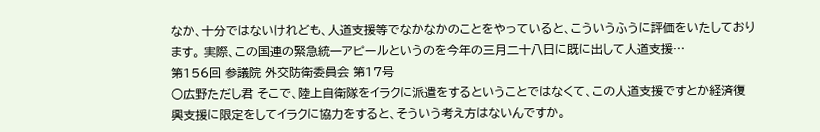なか、十分ではないけれども、人道支援等でなかなかのことをやっていると、こういうふうに評価をいたしております。 実際、この国連の緊急統一アピールというのを今年の三月二十八日に既に出して人道支援…
第156回 参議院 外交防衛委員会 第17号
○広野ただし君 そこで、陸上自衛隊をイラクに派遣をするということではなくて、この人道支援ですとか経済復興支援に限定をしてイラクに協力をすると、そういう考え方はないんですか。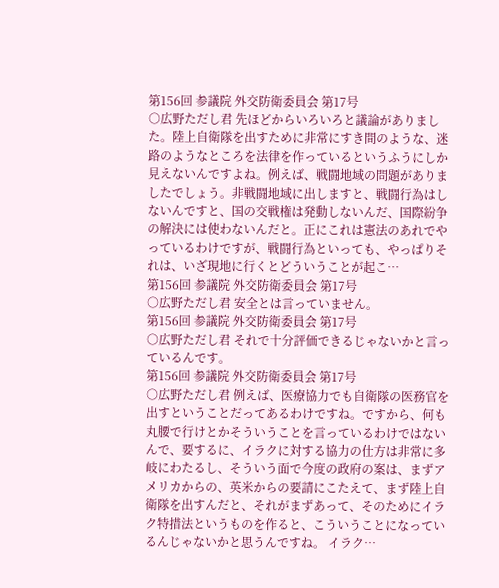第156回 参議院 外交防衛委員会 第17号
○広野ただし君 先ほどからいろいろと議論がありました。陸上自衛隊を出すために非常にすき間のような、迷路のようなところを法律を作っているというふうにしか見えないんですよね。例えば、戦闘地域の問題がありましたでしょう。非戦闘地域に出しますと、戦闘行為はしないんですと、国の交戦権は発動しないんだ、国際紛争の解決には使わないんだと。正にこれは憲法のあれでやっているわけですが、戦闘行為といっても、やっぱりそれは、いざ現地に行くとどういうことが起こ…
第156回 参議院 外交防衛委員会 第17号
○広野ただし君 安全とは言っていません。
第156回 参議院 外交防衛委員会 第17号
○広野ただし君 それで十分評価できるじゃないかと言っているんです。
第156回 参議院 外交防衛委員会 第17号
○広野ただし君 例えば、医療協力でも自衛隊の医務官を出すということだってあるわけですね。ですから、何も丸腰で行けとかそういうことを言っているわけではないんで、要するに、イラクに対する協力の仕方は非常に多岐にわたるし、そういう面で今度の政府の案は、まずアメリカからの、英米からの要請にこたえて、まず陸上自衛隊を出すんだと、それがまずあって、そのためにイラク特措法というものを作ると、こういうことになっているんじゃないかと思うんですね。 イラク…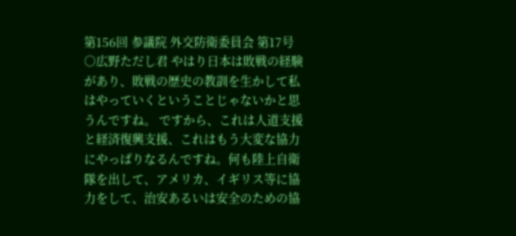第156回 参議院 外交防衛委員会 第17号
○広野ただし君 やはり日本は敗戦の経験があり、敗戦の歴史の教訓を生かして私はやっていくということじゃないかと思うんですね。 ですから、これは人道支援と経済復興支援、これはもう大変な協力にやっぱりなるんですね。何も陸上自衛隊を出して、アメリカ、イギリス等に協力をして、治安あるいは安全のための協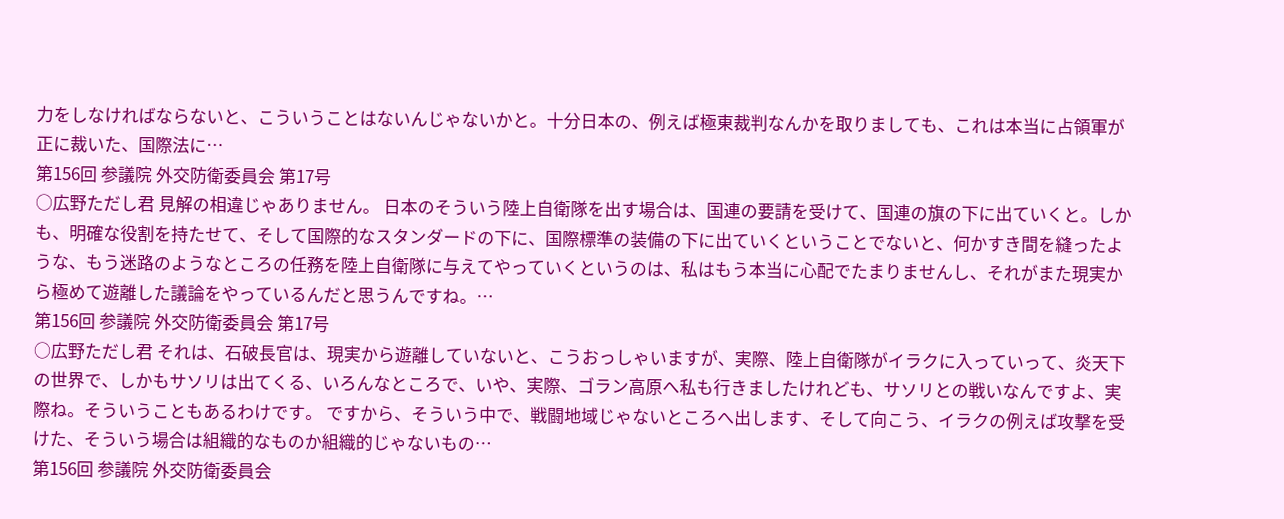力をしなければならないと、こういうことはないんじゃないかと。十分日本の、例えば極東裁判なんかを取りましても、これは本当に占領軍が正に裁いた、国際法に…
第156回 参議院 外交防衛委員会 第17号
○広野ただし君 見解の相違じゃありません。 日本のそういう陸上自衛隊を出す場合は、国連の要請を受けて、国連の旗の下に出ていくと。しかも、明確な役割を持たせて、そして国際的なスタンダードの下に、国際標準の装備の下に出ていくということでないと、何かすき間を縫ったような、もう迷路のようなところの任務を陸上自衛隊に与えてやっていくというのは、私はもう本当に心配でたまりませんし、それがまた現実から極めて遊離した議論をやっているんだと思うんですね。…
第156回 参議院 外交防衛委員会 第17号
○広野ただし君 それは、石破長官は、現実から遊離していないと、こうおっしゃいますが、実際、陸上自衛隊がイラクに入っていって、炎天下の世界で、しかもサソリは出てくる、いろんなところで、いや、実際、ゴラン高原へ私も行きましたけれども、サソリとの戦いなんですよ、実際ね。そういうこともあるわけです。 ですから、そういう中で、戦闘地域じゃないところへ出します、そして向こう、イラクの例えば攻撃を受けた、そういう場合は組織的なものか組織的じゃないもの…
第156回 参議院 外交防衛委員会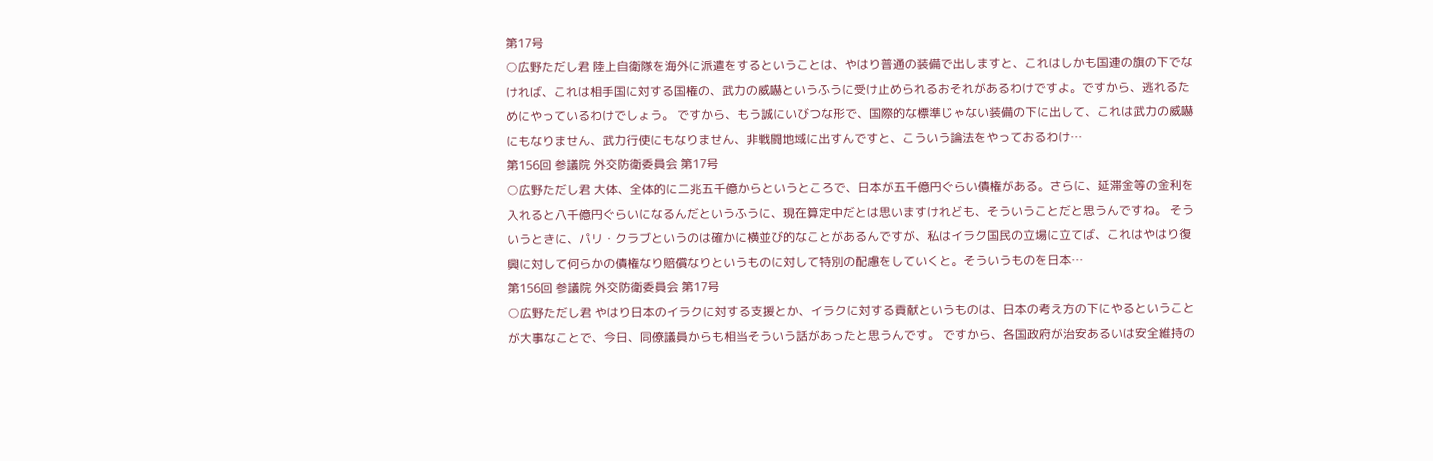第17号
○広野ただし君 陸上自衛隊を海外に派遣をするということは、やはり普通の装備で出しますと、これはしかも国連の旗の下でなければ、これは相手国に対する国権の、武力の威嚇というふうに受け止められるおそれがあるわけですよ。ですから、逃れるためにやっているわけでしょう。 ですから、もう誠にいびつな形で、国際的な標準じゃない装備の下に出して、これは武力の威嚇にもなりません、武力行使にもなりません、非戦闘地域に出すんですと、こういう論法をやっておるわけ…
第156回 参議院 外交防衛委員会 第17号
○広野ただし君 大体、全体的に二兆五千億からというところで、日本が五千億円ぐらい債権がある。さらに、延滞金等の金利を入れると八千億円ぐらいになるんだというふうに、現在算定中だとは思いますけれども、そういうことだと思うんですね。 そういうときに、パリ・クラブというのは確かに横並び的なことがあるんですが、私はイラク国民の立場に立てば、これはやはり復興に対して何らかの債権なり賠償なりというものに対して特別の配慮をしていくと。そういうものを日本…
第156回 参議院 外交防衛委員会 第17号
○広野ただし君 やはり日本のイラクに対する支援とか、イラクに対する貢献というものは、日本の考え方の下にやるということが大事なことで、今日、同僚議員からも相当そういう話があったと思うんです。 ですから、各国政府が治安あるいは安全維持の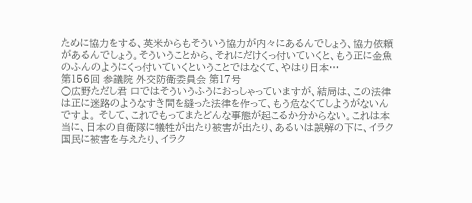ために協力をする、英米からもそういう協力が内々にあるんでしょう、協力依頼があるんでしょう。そういうことから、それにだけくっ付いていくと、もう正に金魚のふんのようにくっ付いていくということではなくて、やはり日本…
第156回 参議院 外交防衛委員会 第17号
○広野ただし君 口ではそういうふうにおっしゃっていますが、結局は、この法律は正に迷路のようなすき間を縫った法律を作って、もう危なくてしようがないんですよ。 そして、これでもってまたどんな事態が起こるか分からない。これは本当に、日本の自衛隊に犠牲が出たり被害が出たり、あるいは誤解の下に、イラク国民に被害を与えたり、イラク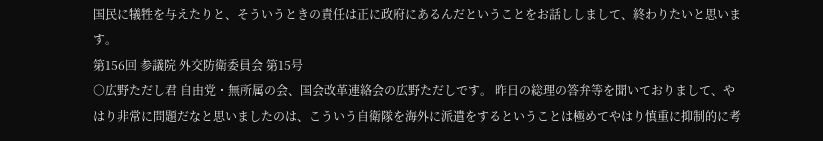国民に犠牲を与えたりと、そういうときの責任は正に政府にあるんだということをお話ししまして、終わりたいと思います。
第156回 参議院 外交防衛委員会 第15号
○広野ただし君 自由党・無所属の会、国会改革連絡会の広野ただしです。 昨日の総理の答弁等を聞いておりまして、やはり非常に問題だなと思いましたのは、こういう自衛隊を海外に派遣をするということは極めてやはり慎重に抑制的に考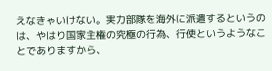えなきゃいけない。実力部隊を海外に派遣するというのは、やはり国家主権の究極の行為、行使というようなことでありますから、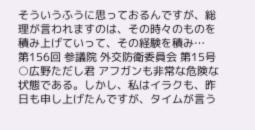そういうふうに思っておるんですが、総理が言われますのは、その時々のものを積み上げていって、その経験を積み…
第156回 参議院 外交防衛委員会 第15号
○広野ただし君 アフガンも非常な危険な状態である。しかし、私はイラクも、昨日も申し上げたんですが、タイムが言う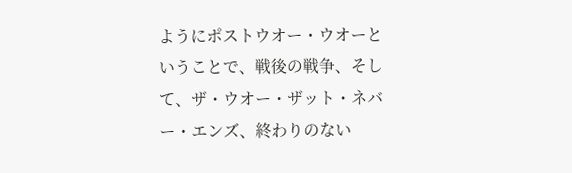ようにポストウオー・ウオーということで、戦後の戦争、そして、ザ・ウオー・ザット・ネバー・エンズ、終わりのない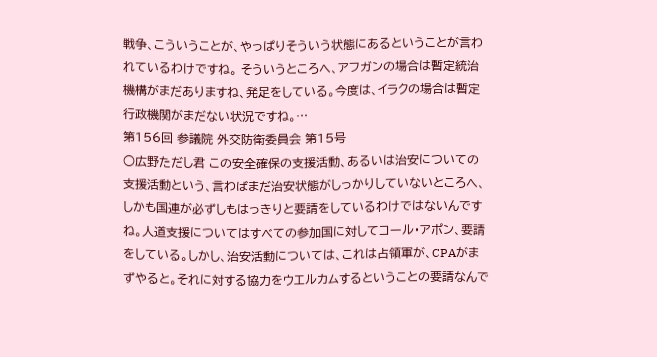戦争、こういうことが、やっぱりそういう状態にあるということが言われているわけですね。 そういうところへ、アフガンの場合は暫定統治機構がまだありますね、発足をしている。今度は、イラクの場合は暫定行政機関がまだない状況ですね。…
第156回 参議院 外交防衛委員会 第15号
○広野ただし君 この安全確保の支援活動、あるいは治安についての支援活動という、言わばまだ治安状態がしっかりしていないところへ、しかも国連が必ずしもはっきりと要請をしているわけではないんですね。人道支援についてはすべての参加国に対してコール・アポン、要請をしている。しかし、治安活動については、これは占領軍が、CPAがまずやると。それに対する協力をウエルカムするということの要請なんで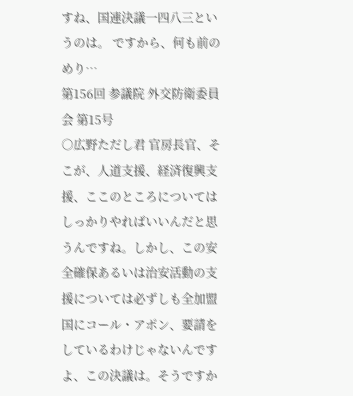すね、国連決議一四八三というのは。 ですから、何も前のめり…
第156回 参議院 外交防衛委員会 第15号
○広野ただし君 官房長官、そこが、人道支援、経済復興支援、ここのところについてはしっかりやればいいんだと思うんですね。しかし、この安全確保あるいは治安活動の支援については必ずしも全加盟国にコール・アポン、要請をしているわけじゃないんですよ、この決議は。そうですか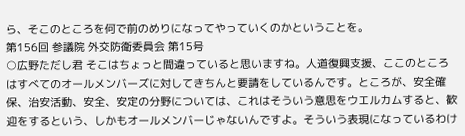ら、そこのところを何で前のめりになってやっていくのかということを。
第156回 参議院 外交防衛委員会 第15号
○広野ただし君 そこはちょっと間違っていると思いますね。人道復興支援、ここのところはすべてのオールメンバーズに対してきちんと要請をしているんです。ところが、安全確保、治安活動、安全、安定の分野については、これはそういう意思をウエルカムすると、歓迎をするという、しかもオールメンバーじゃないんですよ。そういう表現になっているわけ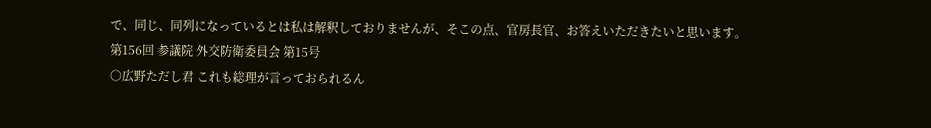で、同じ、同列になっているとは私は解釈しておりませんが、そこの点、官房長官、お答えいただきたいと思います。
第156回 参議院 外交防衛委員会 第15号
○広野ただし君 これも総理が言っておられるん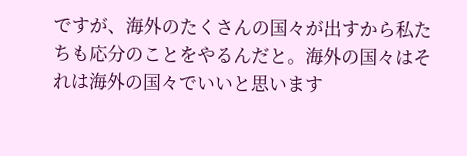ですが、海外のたくさんの国々が出すから私たちも応分のことをやるんだと。海外の国々はそれは海外の国々でいいと思います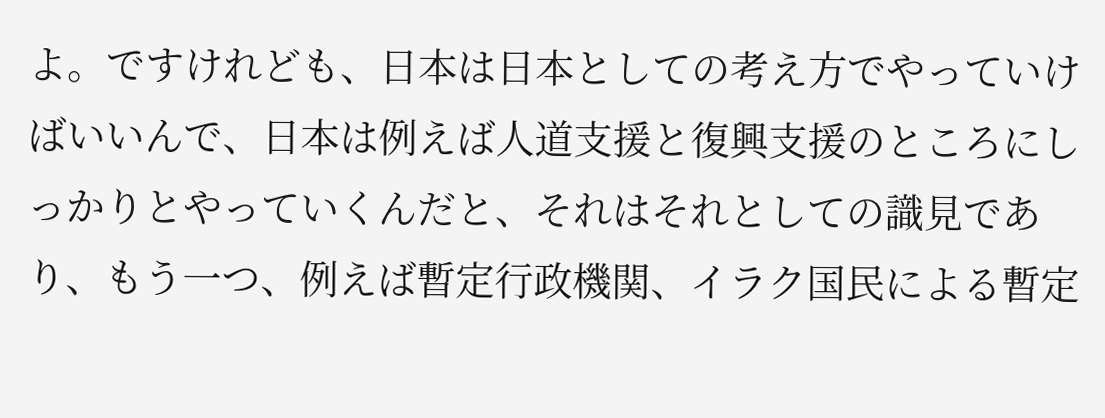よ。ですけれども、日本は日本としての考え方でやっていけばいいんで、日本は例えば人道支援と復興支援のところにしっかりとやっていくんだと、それはそれとしての識見であり、もう一つ、例えば暫定行政機関、イラク国民による暫定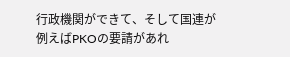行政機関ができて、そして国連が例えばPKOの要請があれ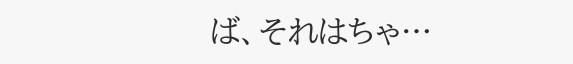ば、それはちゃ…